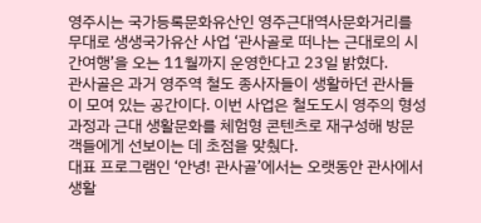영주시는 국가등록문화유산인 영주근대역사문화거리를 무대로 생생국가유산 사업 ‘관사골로 떠나는 근대로의 시간여행’을 오는 11월까지 운영한다고 23일 밝혔다.
관사골은 과거 영주역 철도 종사자들이 생활하던 관사들이 모여 있는 공간이다. 이번 사업은 철도도시 영주의 형성과정과 근대 생활문화를 체험형 콘텐츠로 재구성해 방문객들에게 선보이는 데 초점을 맞췄다.
대표 프로그램인 ‘안녕! 관사골’에서는 오랫동안 관사에서 생활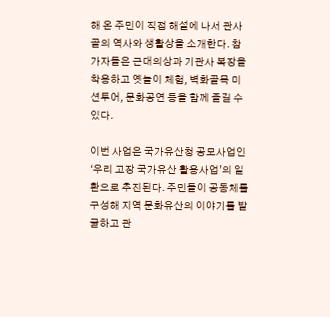해 온 주민이 직접 해설에 나서 관사골의 역사와 생활상을 소개한다. 참가자들은 근대의상과 기관사 복장을 착용하고 옛놀이 체험, 벽화골목 미션투어, 문화공연 등을 함께 즐길 수 있다.

이번 사업은 국가유산청 공모사업인 ‘우리 고장 국가유산 활용사업’의 일환으로 추진된다. 주민들이 공동체를 구성해 지역 문화유산의 이야기를 발굴하고 관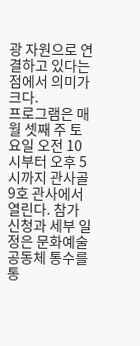광 자원으로 연결하고 있다는 점에서 의미가 크다.
프로그램은 매월 셋째 주 토요일 오전 10시부터 오후 5시까지 관사골 9호 관사에서 열린다. 참가 신청과 세부 일정은 문화예술공동체 통수를 통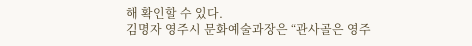해 확인할 수 있다.
김명자 영주시 문화예술과장은 “관사골은 영주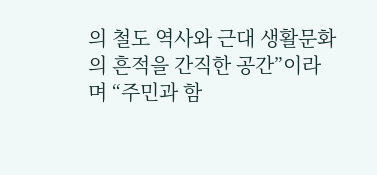의 철도 역사와 근대 생활문화의 흔적을 간직한 공간”이라며 “주민과 함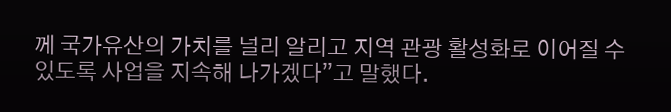께 국가유산의 가치를 널리 알리고 지역 관광 활성화로 이어질 수 있도록 사업을 지속해 나가겠다”고 말했다.